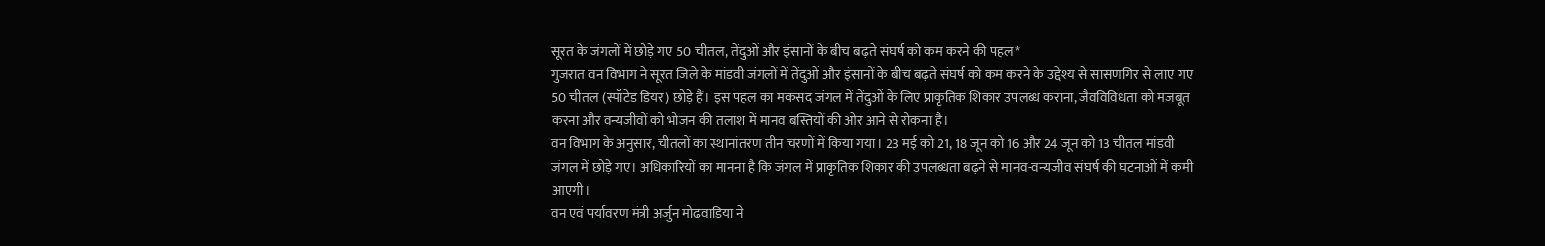सूरत के जंगलों में छोड़े गए 50 चीतल, तेंदुओं और इंसानों के बीच बढ़ते संघर्ष को कम करने की पहल*
गुजरात वन विभाग ने सूरत जिले के मांडवी जंगलों में तेंदुओं और इंसानों के बीच बढ़ते संघर्ष को कम करने के उद्देश्य से सासणगिर से लाए गए 50 चीतल (स्पॉटेड डियर) छोड़े हैं। इस पहल का मकसद जंगल में तेंदुओं के लिए प्राकृतिक शिकार उपलब्ध कराना, जैवविविधता को मजबूत करना और वन्यजीवों को भोजन की तलाश में मानव बस्तियों की ओर आने से रोकना है।
वन विभाग के अनुसार, चीतलों का स्थानांतरण तीन चरणों में किया गया। 23 मई को 21, 18 जून को 16 और 24 जून को 13 चीतल मांडवी जंगल में छोड़े गए। अधिकारियों का मानना है कि जंगल में प्राकृतिक शिकार की उपलब्धता बढ़ने से मानव-वन्यजीव संघर्ष की घटनाओं में कमी आएगी।
वन एवं पर्यावरण मंत्री अर्जुन मोढवाडिया ने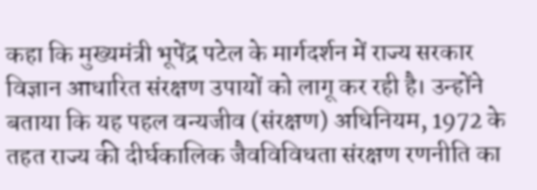कहा कि मुख्यमंत्री भूपेंद्र पटेल के मार्गदर्शन में राज्य सरकार विज्ञान आधारित संरक्षण उपायों को लागू कर रही है। उन्होंने बताया कि यह पहल वन्यजीव (संरक्षण) अधिनियम, 1972 के तहत राज्य की दीर्घकालिक जैवविविधता संरक्षण रणनीति का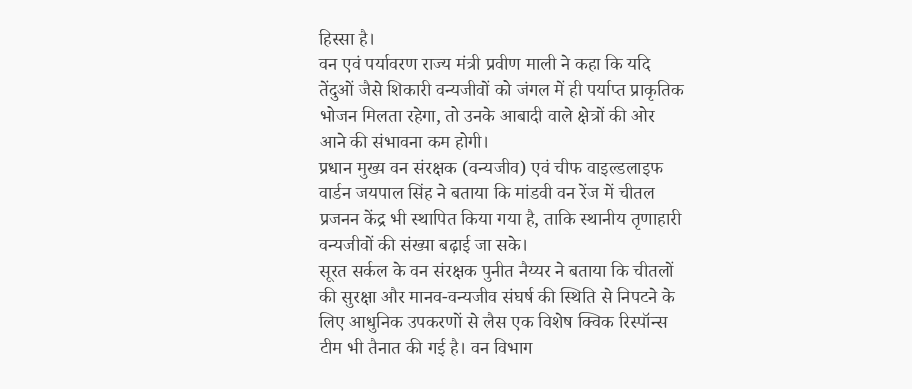हिस्सा है।
वन एवं पर्यावरण राज्य मंत्री प्रवीण माली ने कहा कि यदि तेंदुओं जैसे शिकारी वन्यजीवों को जंगल में ही पर्याप्त प्राकृतिक भोजन मिलता रहेगा, तो उनके आबादी वाले क्षेत्रों की ओर आने की संभावना कम होगी।
प्रधान मुख्य वन संरक्षक (वन्यजीव) एवं चीफ वाइल्डलाइफ वार्डन जयपाल सिंह ने बताया कि मांडवी वन रेंज में चीतल प्रजनन केंद्र भी स्थापित किया गया है, ताकि स्थानीय तृणाहारी वन्यजीवों की संख्या बढ़ाई जा सके।
सूरत सर्कल के वन संरक्षक पुनीत नैय्यर ने बताया कि चीतलों की सुरक्षा और मानव-वन्यजीव संघर्ष की स्थिति से निपटने के लिए आधुनिक उपकरणों से लैस एक विशेष क्विक रिस्पॉन्स टीम भी तैनात की गई है। वन विभाग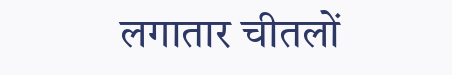लगातार चीतलों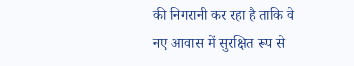की निगरानी कर रहा है ताकि वे नए आवास में सुरक्षित रूप से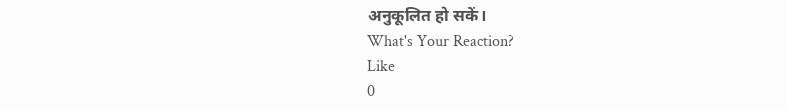अनुकूलित हो सकें।
What's Your Reaction?
Like
0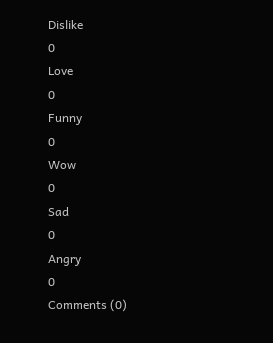Dislike
0
Love
0
Funny
0
Wow
0
Sad
0
Angry
0
Comments (0)